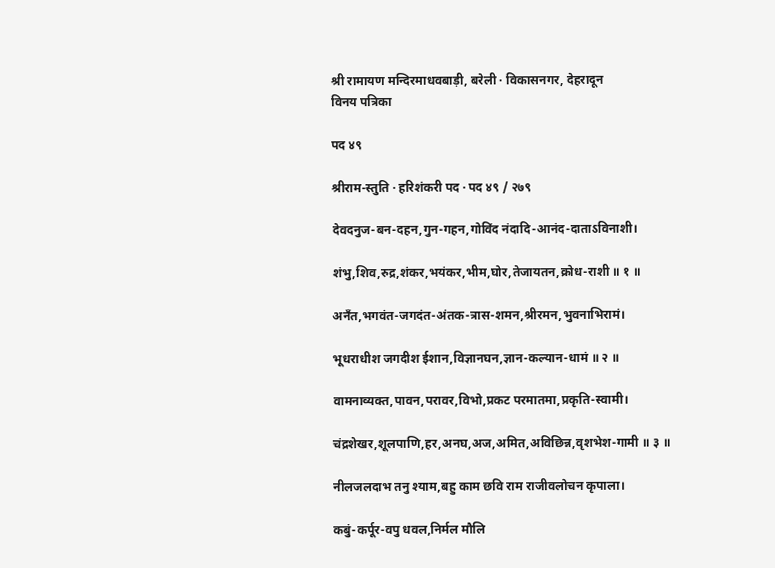श्री रामायण मन्दिरमाधवबाड़ी, बरेली · विकासनगर, देहरादून
विनय पत्रिका

पद ४९

श्रीराम-स्तुति · हरिशंकरी पद · पद ४९ / २७९

देवदनुज-बन-दहन,गुन-गहन,गोविंद नंदादि-आनंद-दाताऽविनाशी।

शंभु,शिव,रुद्र,शंकर,भयंकर,भीम,घोर,तेजायतन,क्रोध-राशी ॥ १ ॥

अनँत,भगवंत-जगदंत-अंतक-त्रास-शमन,श्रीरमन,भुवनाभिरामं।

भूधराधीश जगदीश ईशान,विज्ञानघन,ज्ञान-कल्यान-धामं ॥ २ ॥

वामनाव्यक्त,पावन,परावर,विभो,प्रकट परमातमा,प्रकृति-स्वामी।

चंद्रशेखर,शूलपाणि,हर,अनघ,अज,अमित,अविछिन्न,वृशभेश-गामी ॥ ३ ॥

नीलजलदाभ तनु श्याम,बहु काम छवि राम राजीवलोचन कृपाला।

कबुं-कर्पूर-वपु धवल,निर्मल मौलि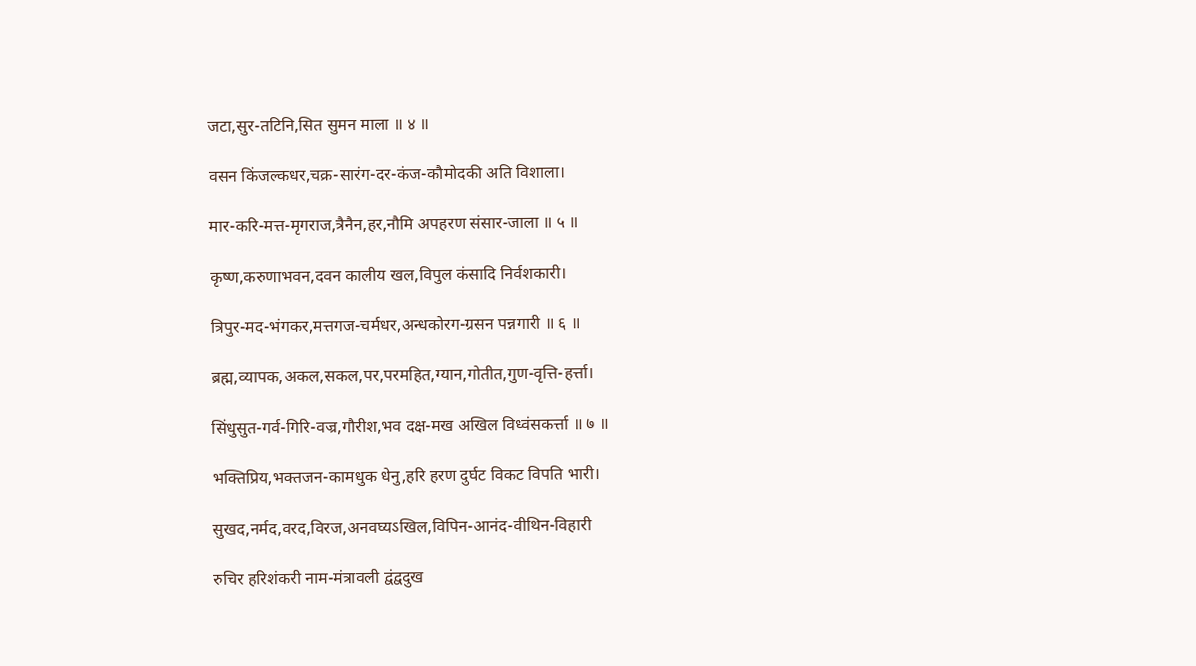जटा,सुर-तटिनि,सित सुमन माला ॥ ४ ॥

वसन किंजल्कधर,चक्र-सारंग-दर-कंज-कौमोदकी अति विशाला।

मार-करि-मत्त-मृगराज,त्रैनैन,हर,नौमि अपहरण संसार-जाला ॥ ५ ॥

कृष्ण,करुणाभवन,दवन कालीय खल,विपुल कंसादि निर्वशकारी।

त्रिपुर-मद-भंगकर,मत्तगज-चर्मधर,अन्धकोरग-ग्रसन पन्नगारी ॥ ६ ॥

ब्रह्म,व्यापक,अकल,सकल,पर,परमहित,ग्यान,गोतीत,गुण-वृत्ति-हर्त्ता।

सिंधुसुत-गर्व-गिरि-वज्र,गौरीश,भव दक्ष-मख अखिल विध्वंसकर्त्ता ॥ ७ ॥

भक्तिप्रिय,भक्तजन-कामधुक धेनु,हरि हरण दुर्घट विकट विपति भारी।

सुखद,नर्मद,वरद,विरज,अनवघ्यऽखिल,विपिन-आनंद-वीथिन-विहारी

रुचिर हरिशंकरी नाम-मंत्रावली द्वंद्वदुख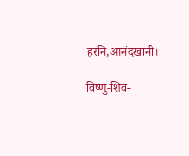हरनि,आनंदखानी।

विष्णु-शिव-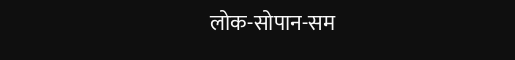लोक-सोपान-सम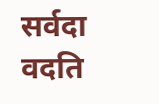सर्वदा वदति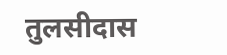तुलसीदास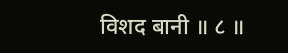विशद बानी ॥ ८ ॥